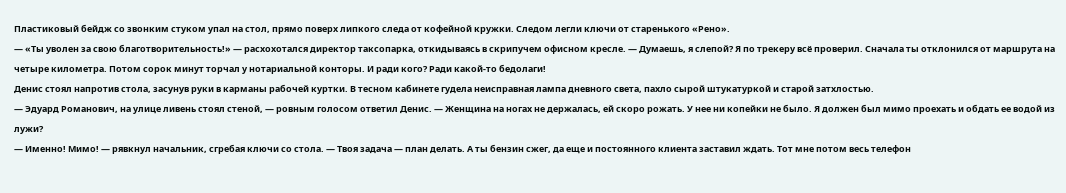Пластиковый бейдж со звонким стуком упал на стол, прямо поверх липкого следа от кофейной кружки. Следом легли ключи от старенького «Рено».
— «Ты уволен за свою благотворительность!» — расхохотался директор таксопарка, откидываясь в скрипучем офисном кресле. — Думаешь, я слепой? Я по трекеру всё проверил. Сначала ты отклонился от маршрута на четыре километра. Потом сорок минут торчал у нотариальной конторы. И ради кого? Ради какой-то бедолаги!
Денис стоял напротив стола, засунув руки в карманы рабочей куртки. В тесном кабинете гудела неисправная лампа дневного света, пахло сырой штукатуркой и старой затхлостью.
— Эдуард Романович, на улице ливень стоял стеной, — ровным голосом ответил Денис. — Женщина на ногах не держалась, ей скоро рожать. У нее ни копейки не было. Я должен был мимо проехать и обдать ее водой из лужи?
— Именно! Мимо! — рявкнул начальник, сгребая ключи со стола. — Твоя задача — план делать. А ты бензин сжег, да еще и постоянного клиента заставил ждать. Тот мне потом весь телефон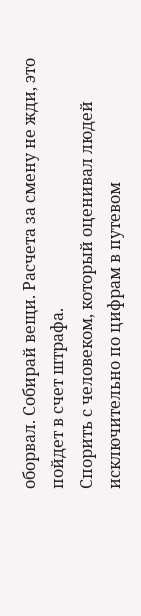оборвал. Собирай вещи. Расчета за смену не жди, это пойдет в счет штрафа.
Спорить с человеком, который оценивал людей исключительно по цифрам в путевом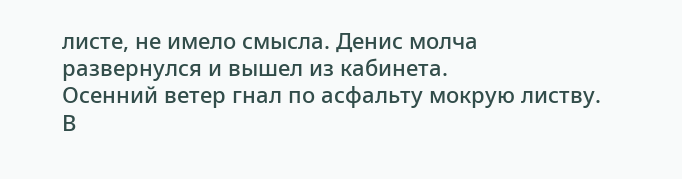листе, не имело смысла. Денис молча развернулся и вышел из кабинета.
Осенний ветер гнал по асфальту мокрую листву. В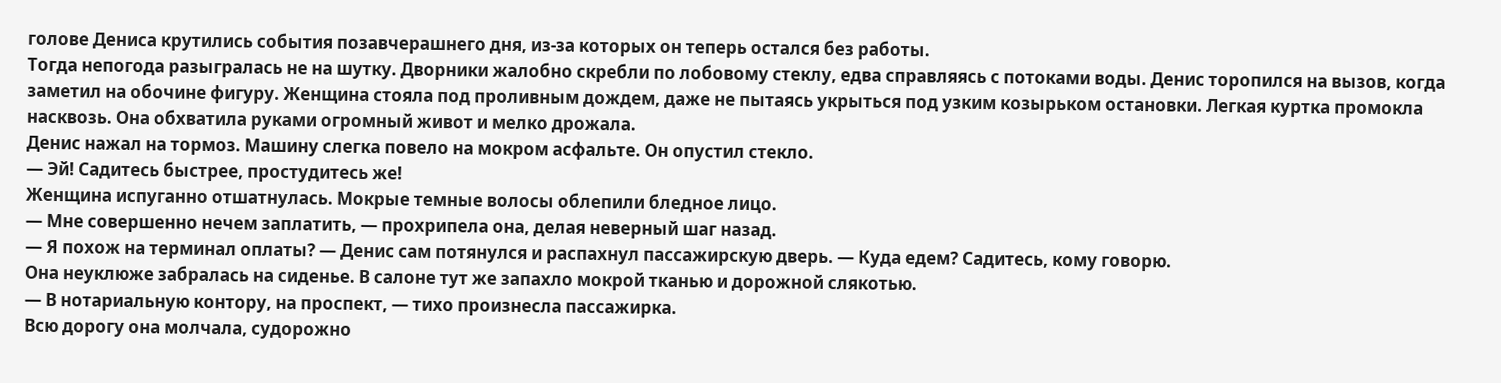голове Дениса крутились события позавчерашнего дня, из-за которых он теперь остался без работы.
Тогда непогода разыгралась не на шутку. Дворники жалобно скребли по лобовому стеклу, едва справляясь с потоками воды. Денис торопился на вызов, когда заметил на обочине фигуру. Женщина стояла под проливным дождем, даже не пытаясь укрыться под узким козырьком остановки. Легкая куртка промокла насквозь. Она обхватила руками огромный живот и мелко дрожала.
Денис нажал на тормоз. Машину слегка повело на мокром асфальте. Он опустил стекло.
— Эй! Садитесь быстрее, простудитесь же!
Женщина испуганно отшатнулась. Мокрые темные волосы облепили бледное лицо.
— Мне совершенно нечем заплатить, — прохрипела она, делая неверный шаг назад.
— Я похож на терминал оплаты? — Денис сам потянулся и распахнул пассажирскую дверь. — Куда едем? Садитесь, кому говорю.
Она неуклюже забралась на сиденье. В салоне тут же запахло мокрой тканью и дорожной слякотью.
— В нотариальную контору, на проспект, — тихо произнесла пассажирка.
Всю дорогу она молчала, судорожно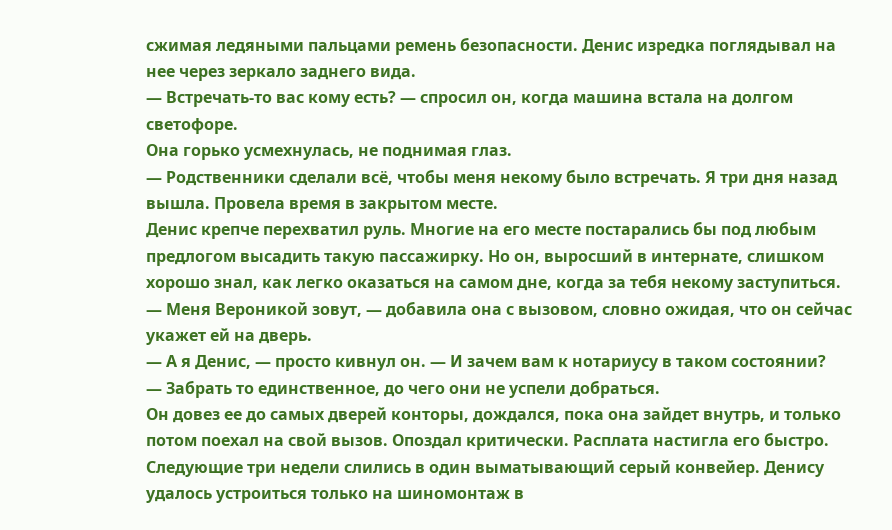сжимая ледяными пальцами ремень безопасности. Денис изредка поглядывал на нее через зеркало заднего вида.
— Встречать-то вас кому есть? — спросил он, когда машина встала на долгом светофоре.
Она горько усмехнулась, не поднимая глаз.
— Родственники сделали всё, чтобы меня некому было встречать. Я три дня назад вышла. Провела время в закрытом месте.
Денис крепче перехватил руль. Многие на его месте постарались бы под любым предлогом высадить такую пассажирку. Но он, выросший в интернате, слишком хорошо знал, как легко оказаться на самом дне, когда за тебя некому заступиться.
— Меня Вероникой зовут, — добавила она с вызовом, словно ожидая, что он сейчас укажет ей на дверь.
— А я Денис, — просто кивнул он. — И зачем вам к нотариусу в таком состоянии?
— Забрать то единственное, до чего они не успели добраться.
Он довез ее до самых дверей конторы, дождался, пока она зайдет внутрь, и только потом поехал на свой вызов. Опоздал критически. Расплата настигла его быстро.
Следующие три недели слились в один выматывающий серый конвейер. Денису удалось устроиться только на шиномонтаж в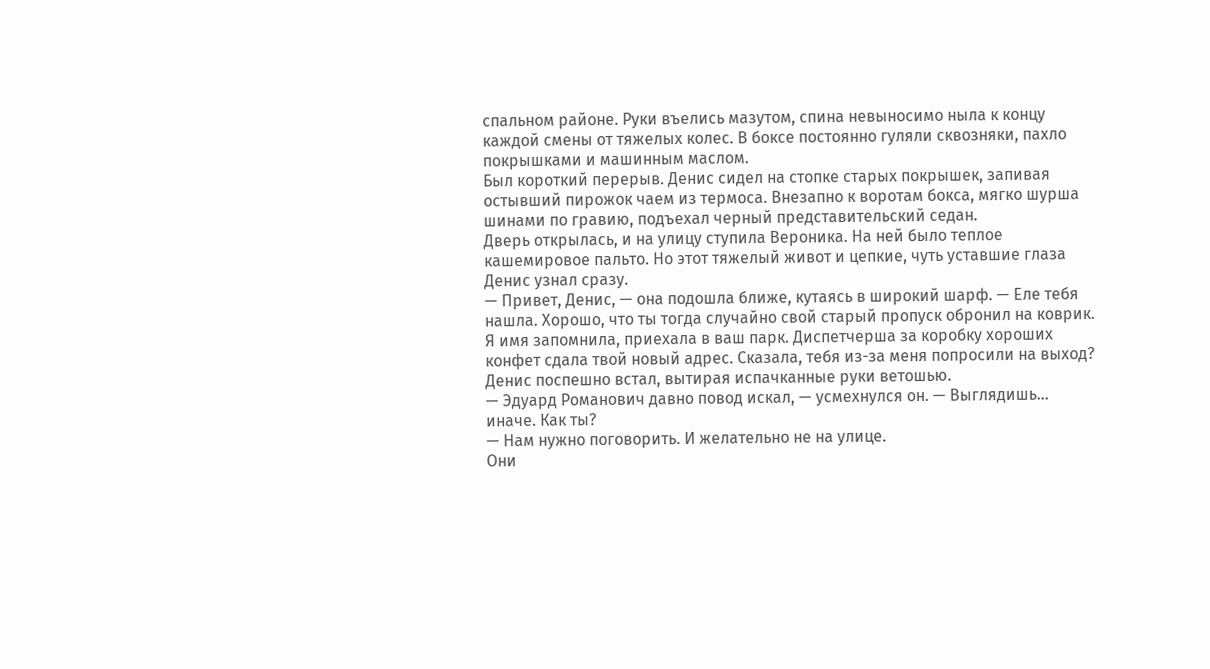спальном районе. Руки въелись мазутом, спина невыносимо ныла к концу каждой смены от тяжелых колес. В боксе постоянно гуляли сквозняки, пахло покрышками и машинным маслом.
Был короткий перерыв. Денис сидел на стопке старых покрышек, запивая остывший пирожок чаем из термоса. Внезапно к воротам бокса, мягко шурша шинами по гравию, подъехал черный представительский седан.
Дверь открылась, и на улицу ступила Вероника. На ней было теплое кашемировое пальто. Но этот тяжелый живот и цепкие, чуть уставшие глаза Денис узнал сразу.
— Привет, Денис, — она подошла ближе, кутаясь в широкий шарф. — Еле тебя нашла. Хорошо, что ты тогда случайно свой старый пропуск обронил на коврик. Я имя запомнила, приехала в ваш парк. Диспетчерша за коробку хороших конфет сдала твой новый адрес. Сказала, тебя из-за меня попросили на выход?
Денис поспешно встал, вытирая испачканные руки ветошью.
— Эдуард Романович давно повод искал, — усмехнулся он. — Выглядишь... иначе. Как ты?
— Нам нужно поговорить. И желательно не на улице.
Они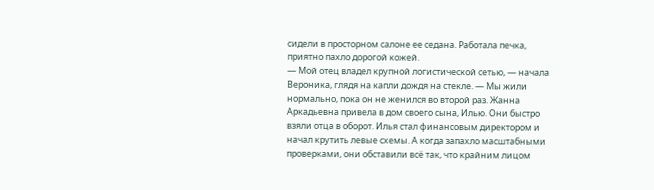сидели в просторном салоне ее седана. Работала печка, приятно пахло дорогой кожей.
— Мой отец владел крупной логистической сетью, — начала Вероника, глядя на капли дождя на стекле. — Мы жили нормально, пока он не женился во второй раз. Жанна Аркадьевна привела в дом своего сына, Илью. Они быстро взяли отца в оборот. Илья стал финансовым директором и начал крутить левые схемы. А когда запахло масштабными проверками, они обставили всё так, что крайним лицом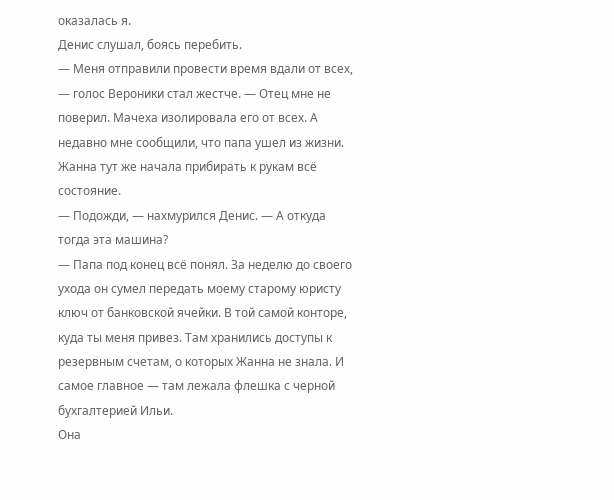оказалась я.
Денис слушал, боясь перебить.
— Меня отправили провести время вдали от всех, — голос Вероники стал жестче. — Отец мне не поверил. Мачеха изолировала его от всех. А недавно мне сообщили, что папа ушел из жизни. Жанна тут же начала прибирать к рукам всё состояние.
— Подожди, — нахмурился Денис. — А откуда тогда эта машина?
— Папа под конец всё понял. За неделю до своего ухода он сумел передать моему старому юристу ключ от банковской ячейки. В той самой конторе, куда ты меня привез. Там хранились доступы к резервным счетам, о которых Жанна не знала. И самое главное — там лежала флешка с черной бухгалтерией Ильи.
Она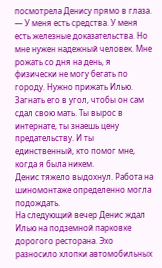посмотрела Денису прямо в глаза.
— У меня есть средства. У меня есть железные доказательства. Но мне нужен надежный человек. Мне рожать со дня на день, я физически не могу бегать по городу. Нужно прижать Илью. Загнать его в угол, чтобы он сам сдал свою мать. Ты вырос в интернате, ты знаешь цену предательству. И ты единственный, кто помог мне, когда я была никем.
Денис тяжело выдохнул. Работа на шиномонтаже определенно могла подождать.
На следующий вечер Денис ждал Илью на подземной парковке дорогого ресторана. Эхо разносило хлопки автомобильных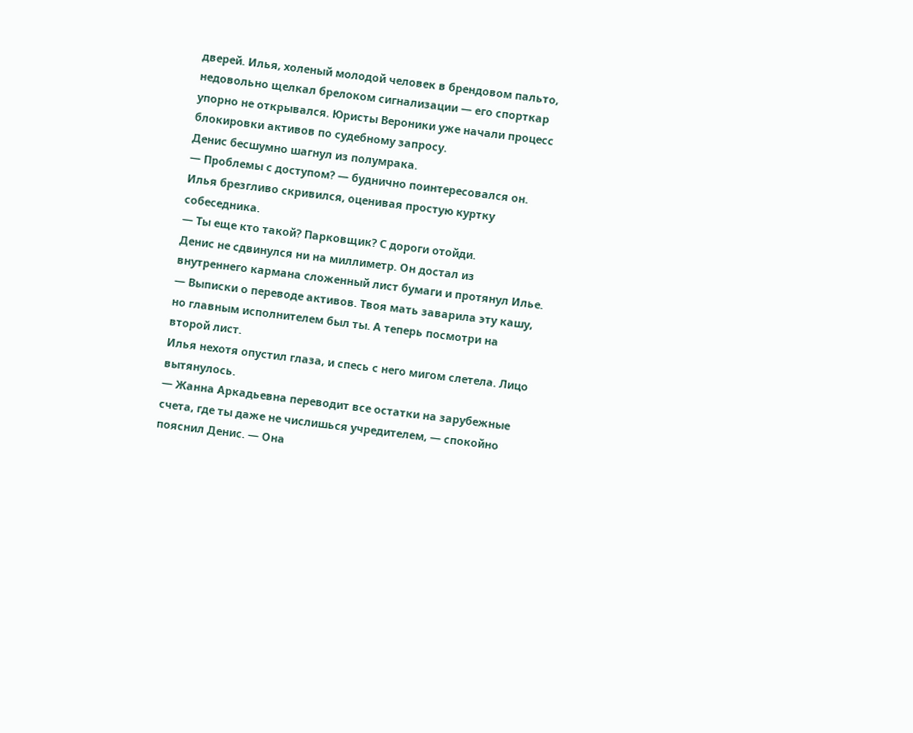дверей. Илья, холеный молодой человек в брендовом пальто, недовольно щелкал брелоком сигнализации — его спорткар упорно не открывался. Юристы Вероники уже начали процесс блокировки активов по судебному запросу.
Денис бесшумно шагнул из полумрака.
— Проблемы с доступом? — буднично поинтересовался он.
Илья брезгливо скривился, оценивая простую куртку собеседника.
— Ты еще кто такой? Парковщик? С дороги отойди.
Денис не сдвинулся ни на миллиметр. Он достал из внутреннего кармана сложенный лист бумаги и протянул Илье.
— Выписки о переводе активов. Твоя мать заварила эту кашу, но главным исполнителем был ты. А теперь посмотри на второй лист.
Илья нехотя опустил глаза, и спесь с него мигом слетела. Лицо вытянулось.
— Жанна Аркадьевна переводит все остатки на зарубежные счета, где ты даже не числишься учредителем, — спокойно пояснил Денис. — Она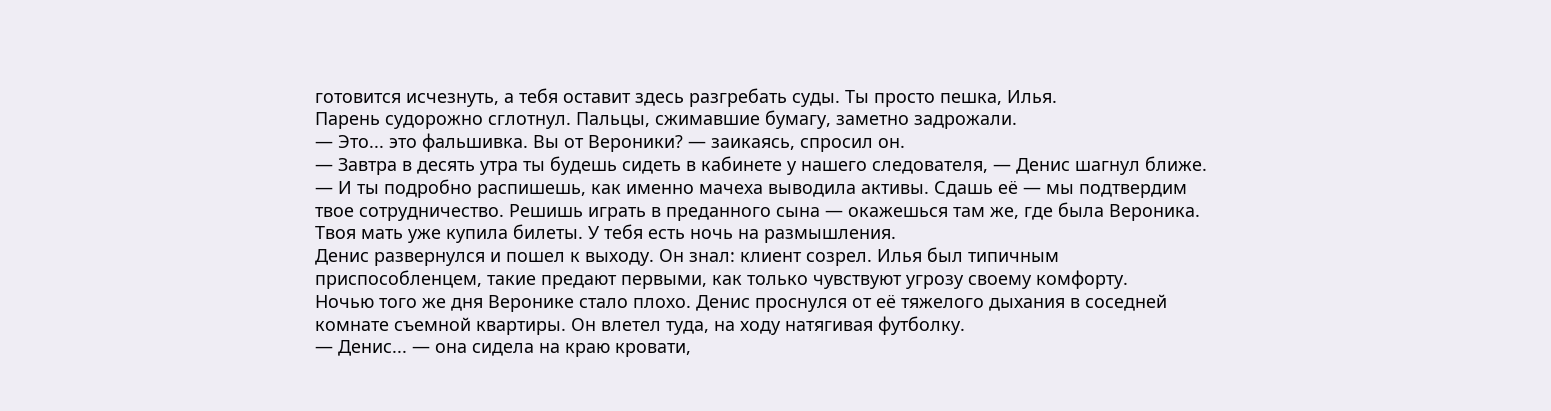готовится исчезнуть, а тебя оставит здесь разгребать суды. Ты просто пешка, Илья.
Парень судорожно сглотнул. Пальцы, сжимавшие бумагу, заметно задрожали.
— Это... это фальшивка. Вы от Вероники? — заикаясь, спросил он.
— Завтра в десять утра ты будешь сидеть в кабинете у нашего следователя, — Денис шагнул ближе. — И ты подробно распишешь, как именно мачеха выводила активы. Сдашь её — мы подтвердим твое сотрудничество. Решишь играть в преданного сына — окажешься там же, где была Вероника. Твоя мать уже купила билеты. У тебя есть ночь на размышления.
Денис развернулся и пошел к выходу. Он знал: клиент созрел. Илья был типичным приспособленцем, такие предают первыми, как только чувствуют угрозу своему комфорту.
Ночью того же дня Веронике стало плохо. Денис проснулся от её тяжелого дыхания в соседней комнате съемной квартиры. Он влетел туда, на ходу натягивая футболку.
— Денис... — она сидела на краю кровати,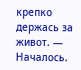крепко держась за живот. — Началось.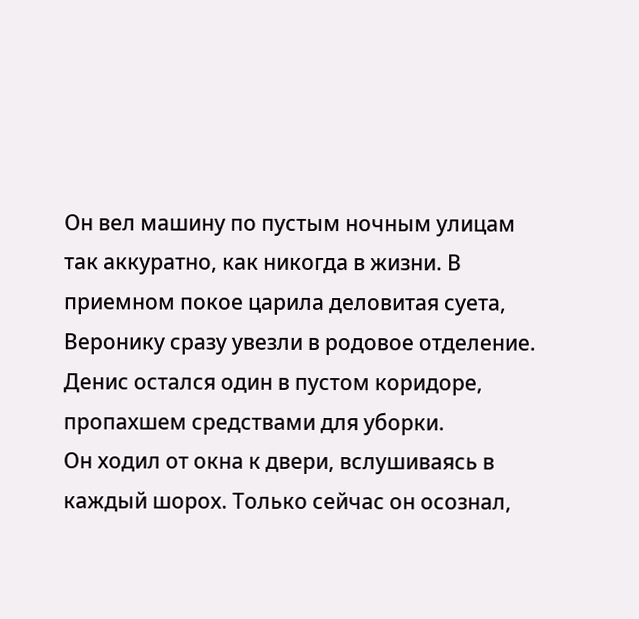Он вел машину по пустым ночным улицам так аккуратно, как никогда в жизни. В приемном покое царила деловитая суета, Веронику сразу увезли в родовое отделение. Денис остался один в пустом коридоре, пропахшем средствами для уборки.
Он ходил от окна к двери, вслушиваясь в каждый шорох. Только сейчас он осознал,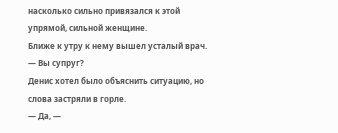насколько сильно привязался к этой упрямой, сильной женщине.
Ближе к утру к нему вышел усталый врач.
— Вы супруг?
Денис хотел было объяснить ситуацию, но слова застряли в горле.
— Да, —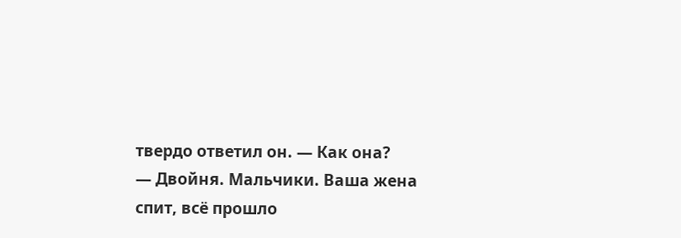твердо ответил он. — Как она?
— Двойня. Мальчики. Ваша жена спит, всё прошло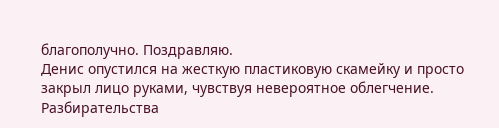благополучно. Поздравляю.
Денис опустился на жесткую пластиковую скамейку и просто закрыл лицо руками, чувствуя невероятное облегчение.
Разбирательства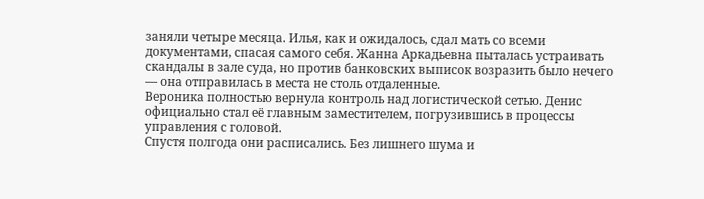заняли четыре месяца. Илья, как и ожидалось, сдал мать со всеми документами, спасая самого себя. Жанна Аркадьевна пыталась устраивать скандалы в зале суда, но против банковских выписок возразить было нечего — она отправилась в места не столь отдаленные.
Вероника полностью вернула контроль над логистической сетью. Денис официально стал её главным заместителем, погрузившись в процессы управления с головой.
Спустя полгода они расписались. Без лишнего шума и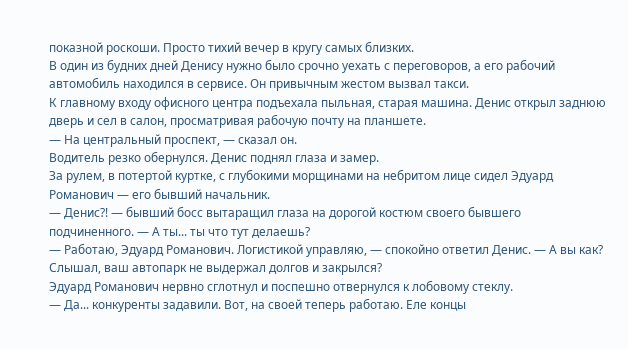показной роскоши. Просто тихий вечер в кругу самых близких.
В один из будних дней Денису нужно было срочно уехать с переговоров, а его рабочий автомобиль находился в сервисе. Он привычным жестом вызвал такси.
К главному входу офисного центра подъехала пыльная, старая машина. Денис открыл заднюю дверь и сел в салон, просматривая рабочую почту на планшете.
— На центральный проспект, — сказал он.
Водитель резко обернулся. Денис поднял глаза и замер.
За рулем, в потертой куртке, с глубокими морщинами на небритом лице сидел Эдуард Романович — его бывший начальник.
— Денис?! — бывший босс вытаращил глаза на дорогой костюм своего бывшего подчиненного. — А ты... ты что тут делаешь?
— Работаю, Эдуард Романович. Логистикой управляю, — спокойно ответил Денис. — А вы как? Слышал, ваш автопарк не выдержал долгов и закрылся?
Эдуард Романович нервно сглотнул и поспешно отвернулся к лобовому стеклу.
— Да... конкуренты задавили. Вот, на своей теперь работаю. Еле концы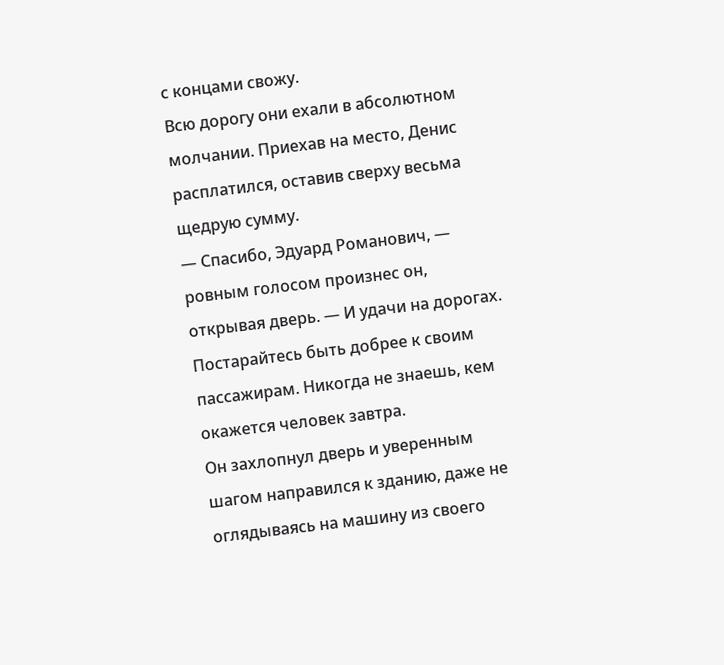с концами свожу.
Всю дорогу они ехали в абсолютном молчании. Приехав на место, Денис расплатился, оставив сверху весьма щедрую сумму.
— Спасибо, Эдуард Романович, — ровным голосом произнес он, открывая дверь. — И удачи на дорогах. Постарайтесь быть добрее к своим пассажирам. Никогда не знаешь, кем окажется человек завтра.
Он захлопнул дверь и уверенным шагом направился к зданию, даже не оглядываясь на машину из своего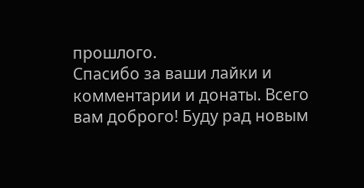прошлого.
Спасибо за ваши лайки и комментарии и донаты. Всего вам доброго! Буду рад новым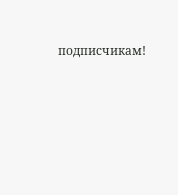подписчикам!